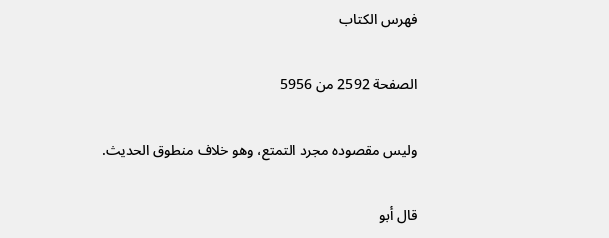فهرس الكتاب

الصفحة 2592 من 5956

وليس مقصوده مجرد التمتع، وهو خلاف منطوق الحديث.

قال أبو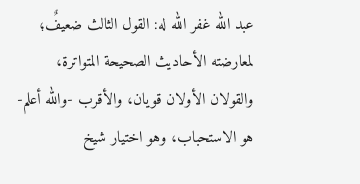عبد الله غفر الله له: القول الثالث ضعيفٌ؛ لمعارضته الأحاديث الصحيحة المتواترة، والقولان الأولان قويان، والأقرب -والله أعلم- هو الاستحباب، وهو اختيار شيخ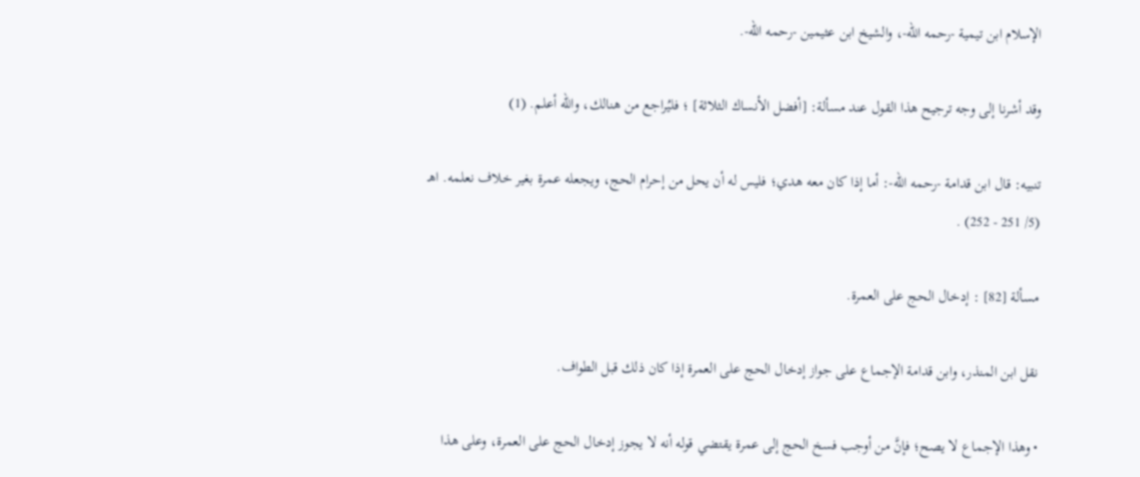الإسلام ابن تيمية -رحمه الله-، والشيخ ابن عثيمين -رحمه الله-.

وقد أشرنا إلى وجه ترجيح هذا القول عند مسألة: [أفضل الأنساك الثلاثة] ؛ فليُراجع من هنالك، والله أعلم. (1)

تنبيه: قال ابن قدامة -رحمه الله-: أما إذا كان معه هدي؛ فليس له أن يحل من إحرام الحج، ويجعله عمرة بغير خلاف نعلمه. اهـ (5/ 251 - 252) .

مسألة [82] : إدخال الحج على العمرة.

نقل ابن المنذر، وابن قدامة الإجماع على جواز إدخال الحج على العمرة إذا كان ذلك قبل الطواف.

• وهذا الإجماع لا يصح؛ فإنَّ من أوجب فسخ الحج إلى عمرة يقتضي قوله أنه لا يجوز إدخال الحج على العمرة، وعلى هذا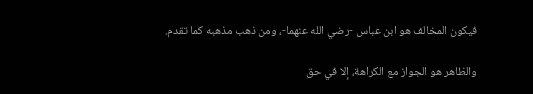فيكون المخالف هو ابن عباس -رضي الله عنهما-، ومن ذهب مذهبه كما تقدم.

والظاهر هو الجواز مع الكراهة، إلا في حق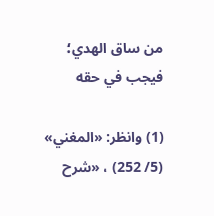من ساق الهدي؛ فيجب في حقه

(1) وانظر: «المغني» (5/ 252) ، «شرح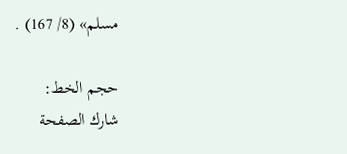مسلم» (8/ 167) .

حجم الخط:
شارك الصفحة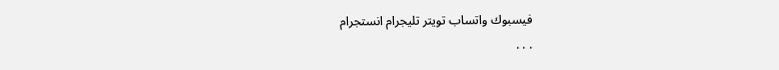فيسبوك واتساب تويتر تليجرام انستجرام
. . .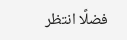فضلًا انتظر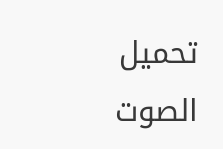تحميل الصوت